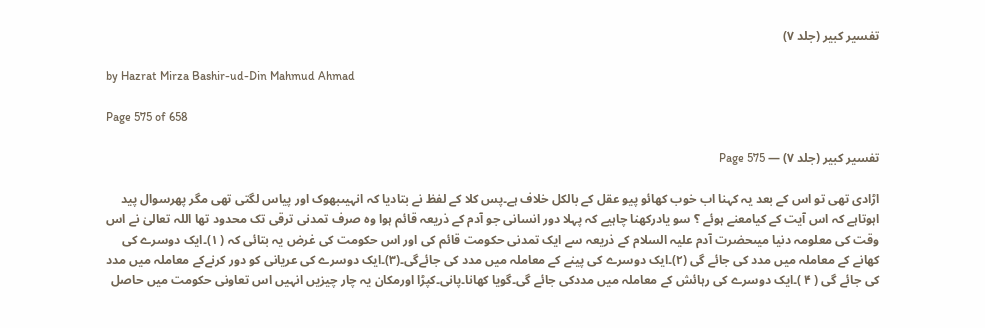تفسیر کبیر (جلد ۷)

by Hazrat Mirza Bashir-ud-Din Mahmud Ahmad

Page 575 of 658

تفسیر کبیر (جلد ۷) — Page 575

اڑادی تھی تو اس کے بعد یہ کہنا اب خوب کھائو پیو عقل کے بالکل خلاف ہے۔پس کلا کے لفظ نے بتادیا کہ انہیںبھوک اور پیاس لگتی تھی مگر پھرسوال پید اہوتاہے کہ اس آیت کے کیامعنے ہوئے ؟ سو یادرکھنا چاہیے کہ پہلا دور انسانی جو آدم کے ذریعہ قائم ہوا وہ صرف تمدنی ترقی تک محدود تھا اللہ تعالیٰ نے اس وقت کی معلومہ دنیا میںحضرت آدم علیہ السلام کے ذریعہ سے ایک تمدنی حکومت قائم کی اور اس حکومت کی غرض یہ بتائی کہ ( ۱)۔ایک دوسرے کی کھانے کے معاملہ میں مدد کی جائے گی (۲)۔ایک دوسرے کی پینے کے معاملہ میں مدد کی جائےگی۔(۳)۔ایک دوسرے کی عریانی کو دور کرنےکے معاملہ میں مدد کی جائے گی ( ۴ )۔ایک دوسرے کی رہائش کے معاملہ میں مددکی جائے گی۔گویا کھانا۔پانی۔کپڑا اورمکان یہ چار چیزیں انہیں اس تعاونی حکومت میں حاصل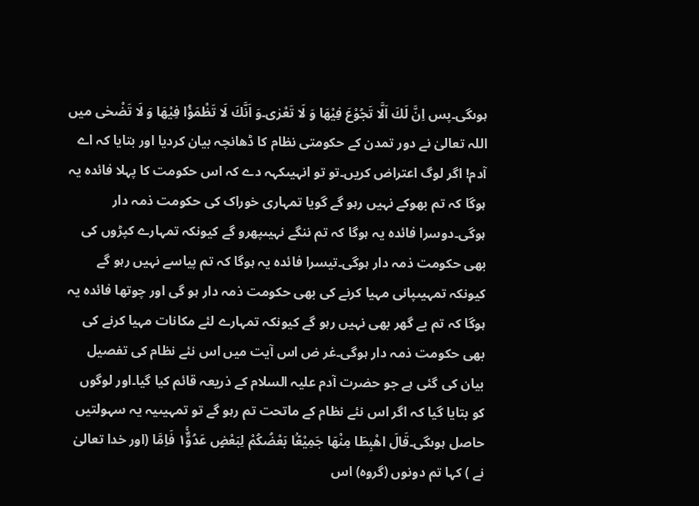ہوںگی۔پس اِنَّ لَكَ اَلَّا تَجُوْعَ فِيْهَا وَ لَا تَعْرٰى۔وَ اَنَّكَ لَا تَظْمَؤُا فِيْهَا وَ لَا تَضْحٰى میں اللہ تعالیٰ نے دور تمدن کے حکومتی نظام کا ڈھانچہ بیان کردیا اور بتایا کہ اے آدم! اگر لوگ اعتراض کریں۔تو تو انہیںکہہ دے کہ اس حکومت کا پہلا فائدہ یہ ہوگا کہ تم بھوکے نہیں رہو گے گویا تمہاری خوراک کی حکومت ذمہ دار ہوگی۔دوسرا فائدہ یہ ہوگا کہ تم ننگے نہیںپھرو گے کیونکہ تمہارے کپڑوں کی بھی حکومت ذمہ دار ہوگی۔تیسرا فائدہ یہ ہوگا کہ تم پیاسے نہیں رہو گے کیونکہ تمہیںپانی مہیا کرنے کی بھی حکومت ذمہ دار ہو گی اور چوتھا فائدہ یہ ہوگا کہ تم بے گھر بھی نہیں رہو گے کیونکہ تمہارے لئے مکانات مہیا کرنے کی بھی حکومت ذمہ دار ہوگی۔غر ض اس آیت میں اس نئے نظام کی تفصیل بیان کی گئی ہے جو حضرت آدم علیہ السلام کے ذریعہ قائم کیا گیا۔اور لوگوں کو بتایا گیا کہ اگر اس نئے نظام کے ماتحت تم رہو گے تو تمہیںیہ یہ سہولتیں حاصل ہوںگی۔قَالَ اهْبِطَا مِنْهَا جَمِيْعًۢا بَعْضُكُمْ لِبَعْضٍ عَدُوٌّ١ۚ فَاِمَّا (اور خدا تعالیٰ نے ) کہا تم دونوں (گروہ) اس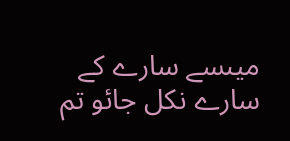میںسے سارے کے سارے نکل جائو تم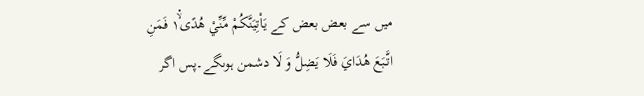میں سے بعض بعض کے يَاْتِيَنَّكُمْ مِّنِّيْ هُدًى١ۙ۬ فَمَنِ اتَّبَعَ هُدَايَ فَلَا يَضِلُّ وَ لَا دشمن ہوںگے۔پس اگر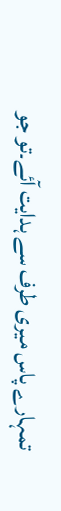تمہارے پاس میری طرف سے ہدایت آئے۔تو جو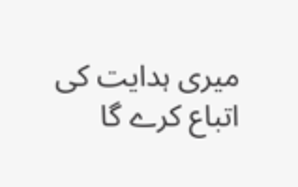میری ہدایت کی اتباع کرے گا